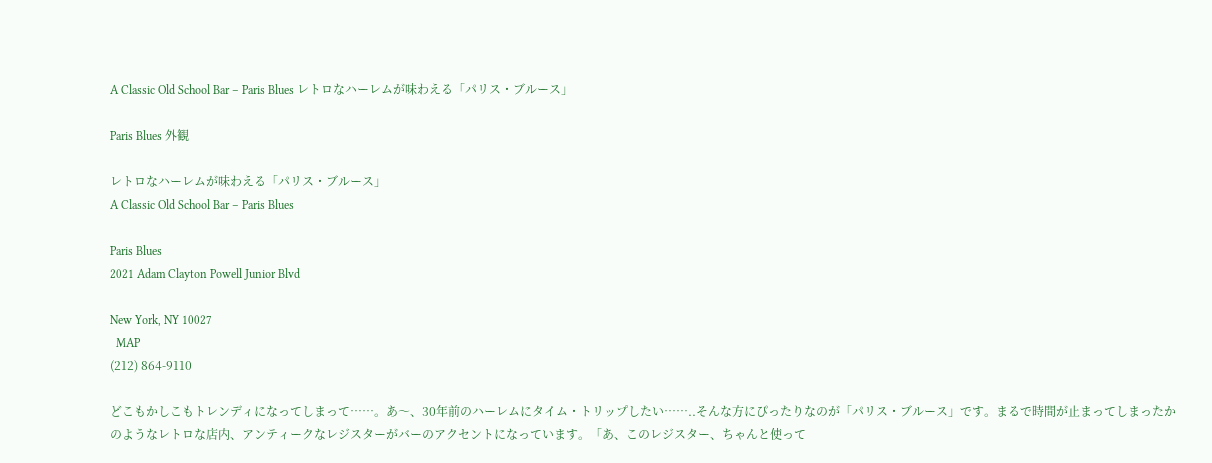A Classic Old School Bar – Paris Blues レトロなハーレムが味わえる「パリス・ブルース」

Paris Blues 外観

レトロなハーレムが味わえる「パリス・ブルース」
A Classic Old School Bar – Paris Blues

Paris Blues
2021 Adam Clayton Powell Junior Blvd

New York, NY 10027
  MAP
(212) 864-9110

どこもかしこもトレンディになってしまって……。あ〜、30年前のハーレムにタイム・トリップしたい……..そんな方にぴったりなのが「パリス・ブルース」です。まるで時間が止まってしまったかのようなレトロな店内、アンティークなレジスターがバーのアクセントになっています。「あ、このレジスター、ちゃんと使って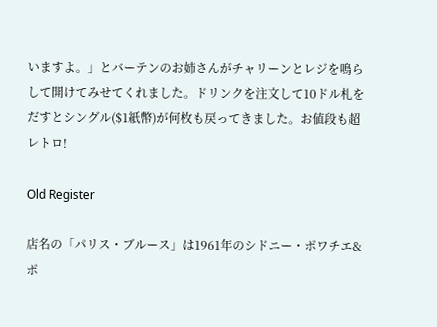いますよ。」とバーテンのお姉さんがチャリーンとレジを鳴らして開けてみせてくれました。ドリンクを注文して10ドル札をだすとシングル($1紙幣)が何枚も戻ってきました。お値段も超レトロ!

Old Register

店名の「パリス・ブルース」は1961年のシドニー・ポワチエ&ポ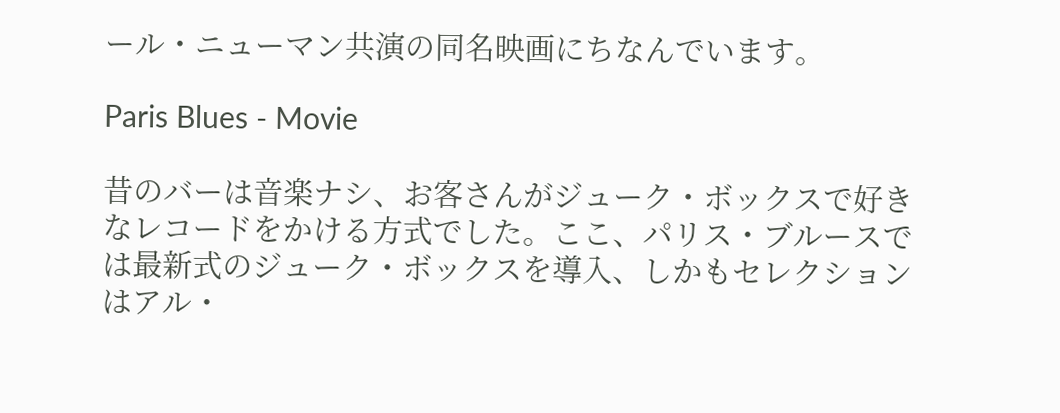ール・ニューマン共演の同名映画にちなんでいます。

Paris Blues - Movie

昔のバーは音楽ナシ、お客さんがジューク・ボックスで好きなレコードをかける方式でした。ここ、パリス・ブルースでは最新式のジューク・ボックスを導入、しかもセレクションはアル・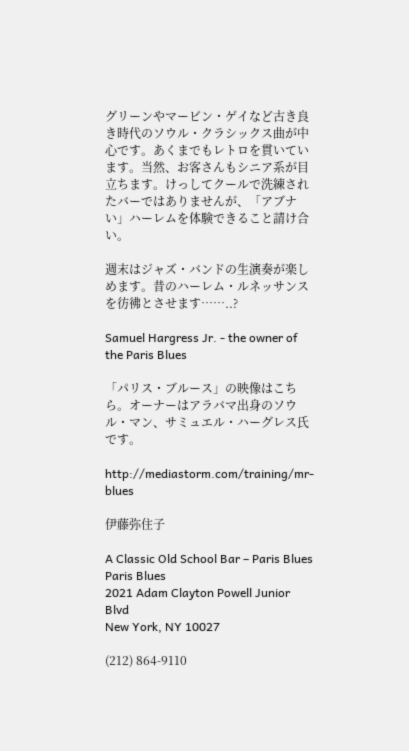グリーンやマービン・ゲイなど古き良き時代のソウル・クラシックス曲が中心です。あくまでもレトロを貫いています。当然、お客さんもシニア系が目立ちます。けっしてクールで洗練されたバーではありませんが、「アブナい」ハーレムを体験できること請け合い。

週末はジャズ・バンドの生演奏が楽しめます。昔のハーレム・ルネッサンスを彷彿とさせます……..?

Samuel Hargress Jr. - the owner of the Paris Blues

「パリス・ブルース」の映像はこちら。オーナーはアラバマ出身のソウル・マン、サミュエル・ハーグレス氏です。

http://mediastorm.com/training/mr-blues

伊藤弥住子

A Classic Old School Bar – Paris Blues
Paris Blues
2021 Adam Clayton Powell Junior Blvd
New York, NY 10027

(212) 864-9110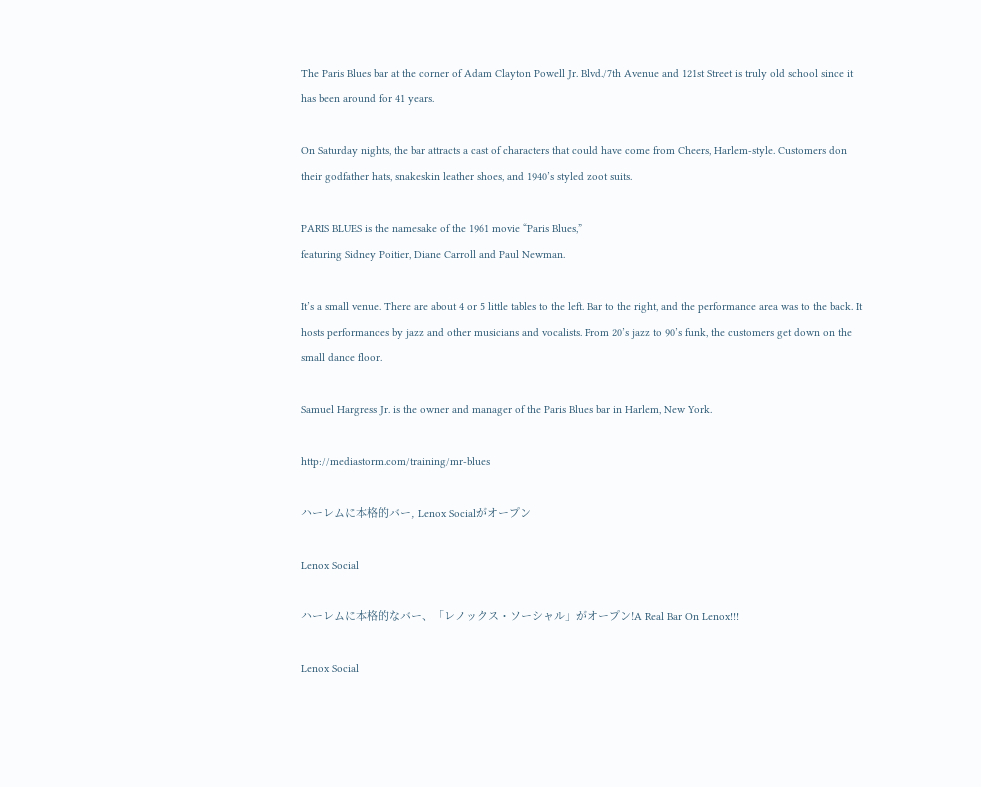The Paris Blues bar at the corner of Adam Clayton Powell Jr. Blvd./7th Avenue and 121st Street is truly old school since it has been around for 41 years.

On Saturday nights, the bar attracts a cast of characters that could have come from Cheers, Harlem-style. Customers don their godfather hats, snakeskin leather shoes, and 1940’s styled zoot suits.

PARIS BLUES is the namesake of the 1961 movie “Paris Blues,”
featuring Sidney Poitier, Diane Carroll and Paul Newman.

It’s a small venue. There are about 4 or 5 little tables to the left. Bar to the right, and the performance area was to the back. It hosts performances by jazz and other musicians and vocalists. From 20’s jazz to 90’s funk, the customers get down on the small dance floor.

Samuel Hargress Jr. is the owner and manager of the Paris Blues bar in Harlem, New York.

http://mediastorm.com/training/mr-blues

ハーレムに本格的バー, Lenox Socialがオープン

Lenox Social

ハーレムに本格的なバー、「レノックス・ソーシャル」がオープン!A Real Bar On Lenox!!!

Lenox Social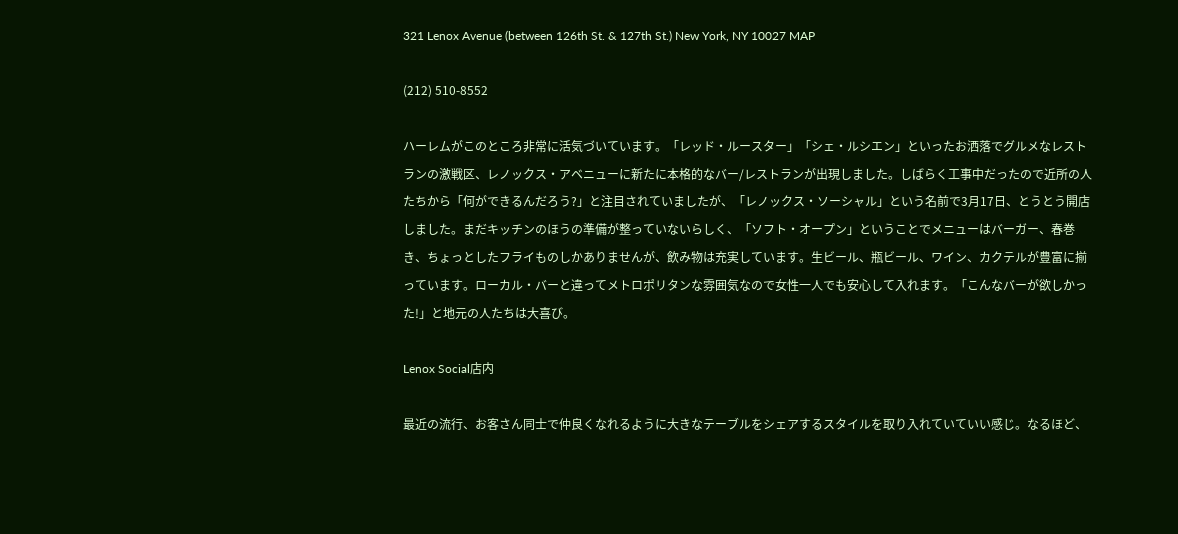321 Lenox Avenue (between 126th St. & 127th St.) New York, NY 10027 MAP

(212) 510-8552

ハーレムがこのところ非常に活気づいています。「レッド・ルースター」「シェ・ルシエン」といったお洒落でグルメなレストランの激戦区、レノックス・アベニューに新たに本格的なバー/レストランが出現しました。しばらく工事中だったので近所の人たちから「何ができるんだろう?」と注目されていましたが、「レノックス・ソーシャル」という名前で3月17日、とうとう開店しました。まだキッチンのほうの準備が整っていないらしく、「ソフト・オープン」ということでメニューはバーガー、春巻き、ちょっとしたフライものしかありませんが、飲み物は充実しています。生ビール、瓶ビール、ワイン、カクテルが豊富に揃っています。ローカル・バーと違ってメトロポリタンな雰囲気なので女性一人でも安心して入れます。「こんなバーが欲しかった!」と地元の人たちは大喜び。

Lenox Social店内

最近の流行、お客さん同士で仲良くなれるように大きなテーブルをシェアするスタイルを取り入れていていい感じ。なるほど、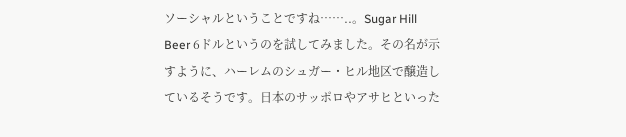ソーシャルということですね……..。Sugar Hill Beer 6ドルというのを試してみました。その名が示すように、ハーレムのシュガー・ヒル地区で醸造しているそうです。日本のサッポロやアサヒといった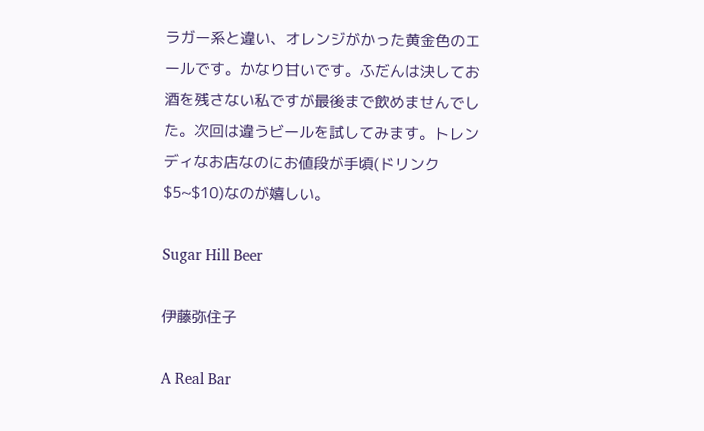ラガー系と違い、オレンジがかった黄金色のエールです。かなり甘いです。ふだんは決してお酒を残さない私ですが最後まで飲めませんでした。次回は違うビールを試してみます。トレンディなお店なのにお値段が手頃(ドリンク$5~$10)なのが嬉しい。

Sugar Hill Beer

伊藤弥住子

A Real Bar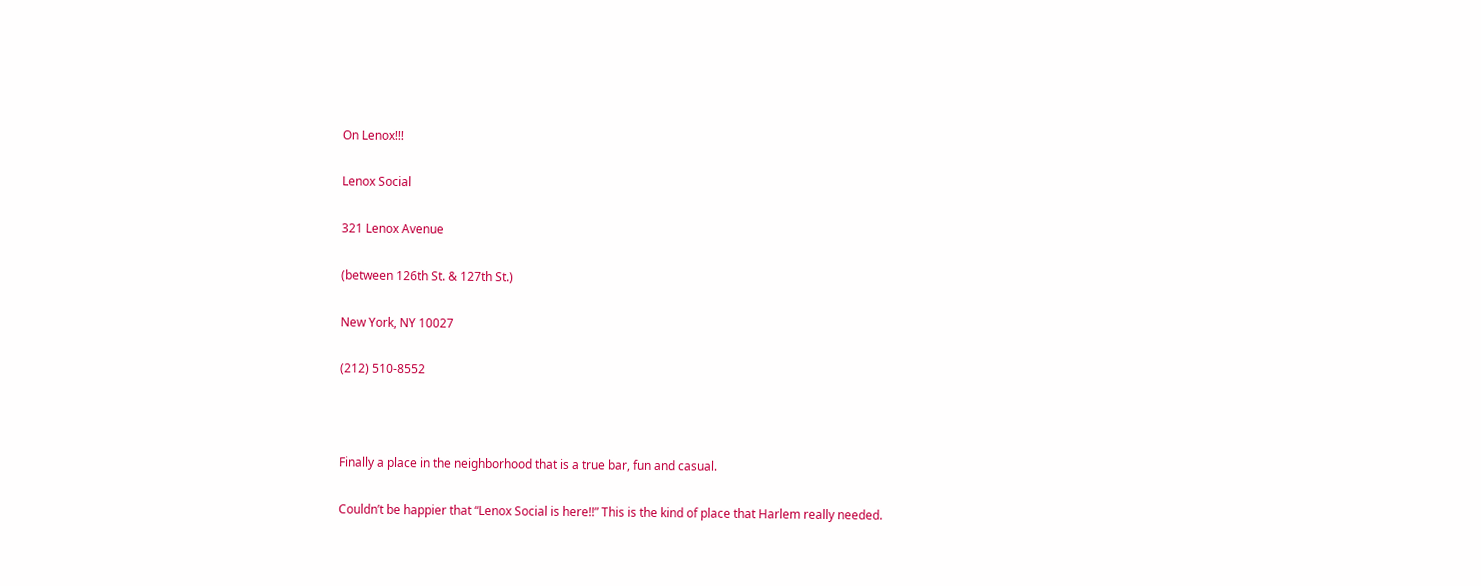On Lenox!!!

Lenox Social

321 Lenox Avenue

(between 126th St. & 127th St.)

New York, NY 10027

(212) 510-8552



Finally a place in the neighborhood that is a true bar, fun and casual.

Couldn’t be happier that “Lenox Social is here!!” This is the kind of place that Harlem really needed.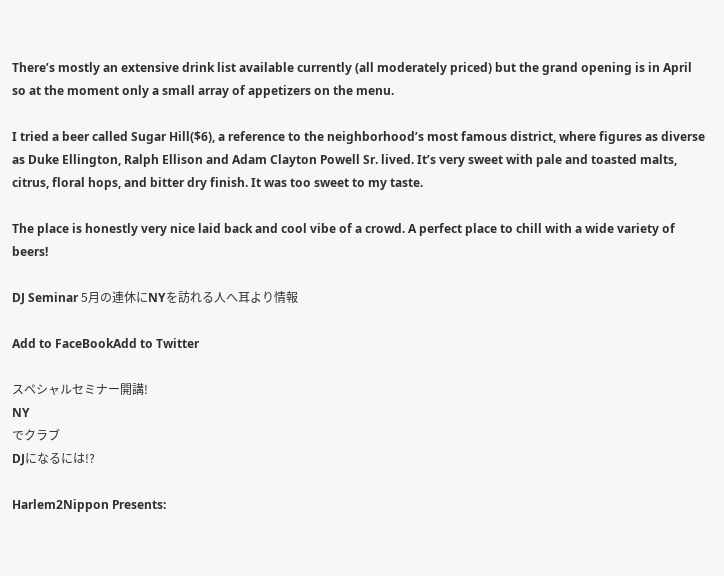There’s mostly an extensive drink list available currently (all moderately priced) but the grand opening is in April so at the moment only a small array of appetizers on the menu.

I tried a beer called Sugar Hill($6), a reference to the neighborhood’s most famous district, where figures as diverse as Duke Ellington, Ralph Ellison and Adam Clayton Powell Sr. lived. It’s very sweet with pale and toasted malts, citrus, floral hops, and bitter dry finish. It was too sweet to my taste.

The place is honestly very nice laid back and cool vibe of a crowd. A perfect place to chill with a wide variety of beers!

DJ Seminar 5月の連休にNYを訪れる人へ耳より情報

Add to FaceBookAdd to Twitter

スペシャルセミナー開講!
NY
でクラブ
DJになるには!?

Harlem2Nippon Presents: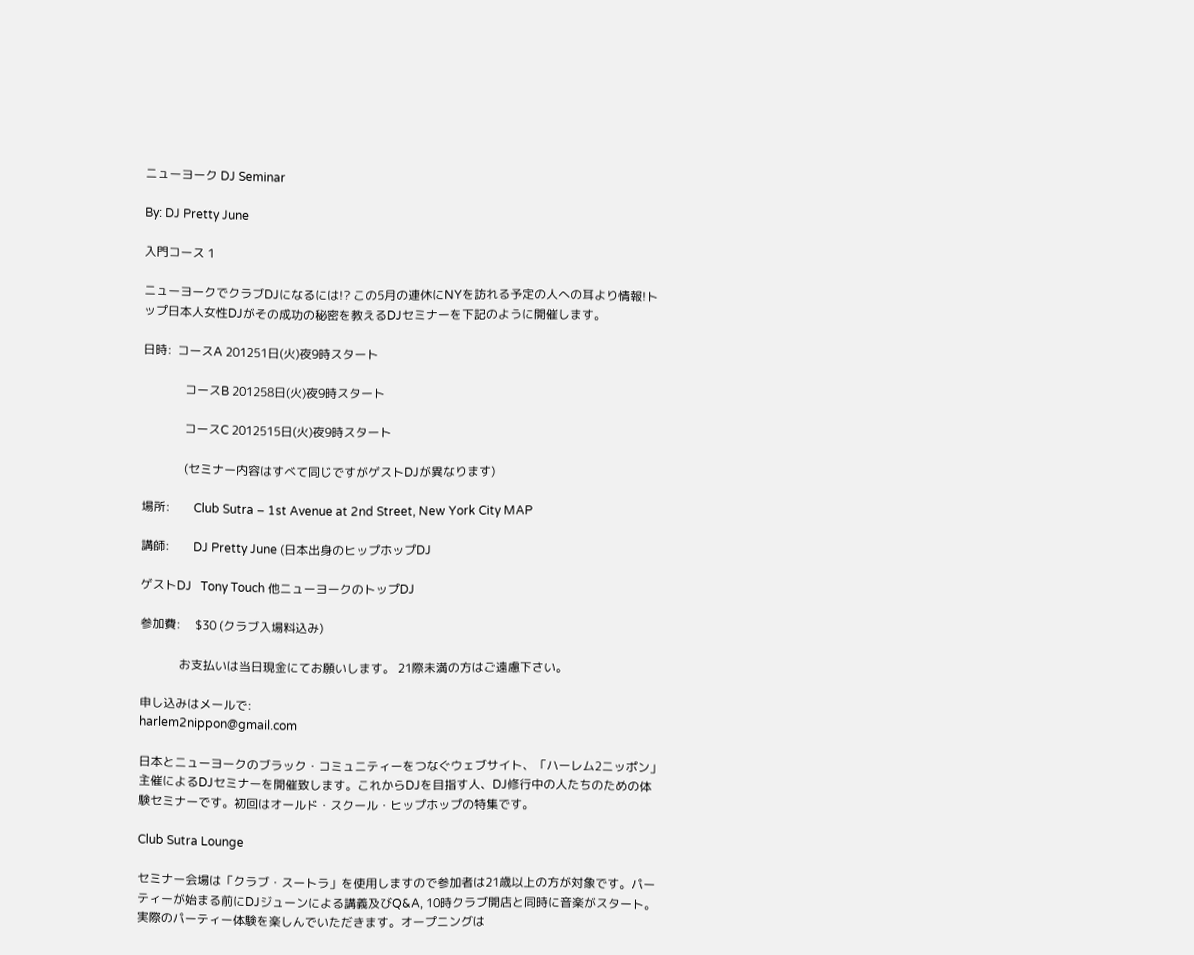ニューヨーク DJ Seminar

By: DJ Pretty June

入門コース 1

ニューヨークでクラブDJになるには!? この5月の連休にNYを訪れる予定の人への耳より情報!トップ日本人女性DJがその成功の秘密を教えるDJセミナーを下記のように開催します。

日時:  コースA 201251日(火)夜9時スタート

              コースB 201258日(火)夜9時スタート

              コースC 2012515日(火)夜9時スタート

              (セミナー内容はすべて同じですがゲストDJが異なります)

場所:        Club Sutra – 1st Avenue at 2nd Street, New York City MAP

講師:        DJ Pretty June (日本出身のヒップホップDJ

ゲストDJ   Tony Touch 他ニューヨークのトップDJ

参加費:     $30 (クラブ入場料込み)

             お支払いは当日現金にてお願いします。 21際未満の方はご遠慮下さい。

申し込みはメールで:
harlem2nippon@gmail.com

日本とニューヨークのブラック・コミュニティーをつなぐウェブサイト、「ハーレム2ニッポン」主催によるDJセミナーを開催致します。これからDJを目指す人、DJ修行中の人たちのための体験セミナーです。初回はオールド・スクール・ヒップホップの特集です。

Club Sutra Lounge

セミナー会場は「クラブ・スートラ」を使用しますので参加者は21歳以上の方が対象です。パーティーが始まる前にDJジューンによる講義及びQ&A, 10時クラブ開店と同時に音楽がスタート。実際のパーティー体験を楽しんでいただきます。オープニングは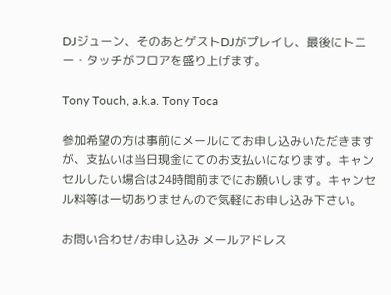DJジューン、そのあとゲストDJがプレイし、最後にトニー・タッチがフロアを盛り上げます。

Tony Touch, a.k.a. Tony Toca

参加希望の方は事前にメールにてお申し込みいただきますが、支払いは当日現金にてのお支払いになります。キャンセルしたい場合は24時間前までにお願いします。キャンセル料等は一切ありませんので気軽にお申し込み下さい。

お問い合わせ/お申し込み メールアドレス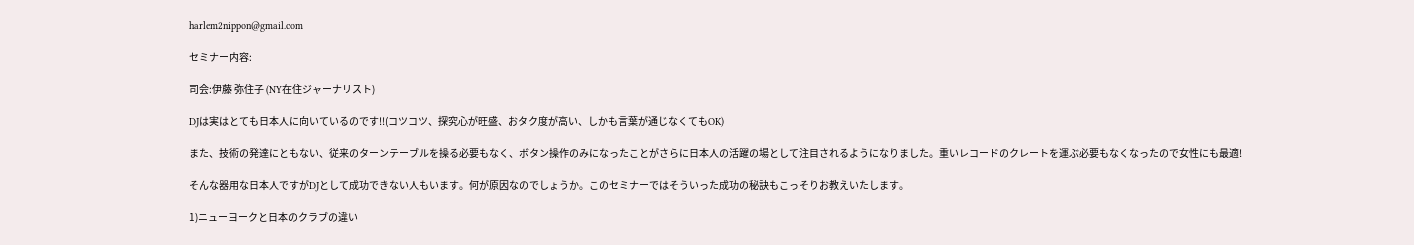harlem2nippon@gmail.com

セミナー内容:

司会:伊藤 弥住子 (NY在住ジャーナリスト)

DJは実はとても日本人に向いているのです!!(コツコツ、探究心が旺盛、おタク度が高い、しかも言葉が通じなくてもOK)

また、技術の発達にともない、従来のターンテーブルを操る必要もなく、ボタン操作のみになったことがさらに日本人の活躍の場として注目されるようになりました。重いレコードのクレートを運ぶ必要もなくなったので女性にも最適!

そんな器用な日本人ですがDJとして成功できない人もいます。何が原因なのでしょうか。このセミナーではそういった成功の秘訣もこっそりお教えいたします。

1)ニューヨークと日本のクラブの違い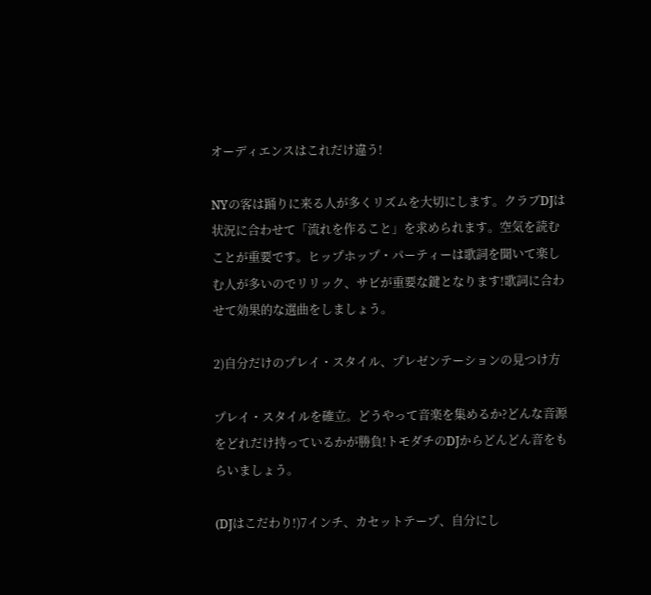オーディエンスはこれだけ違う!

NYの客は踊りに来る人が多くリズムを大切にします。クラブDJは状況に合わせて「流れを作ること」を求められます。空気を読むことが重要です。ヒップホップ・パーティーは歌詞を聞いて楽しむ人が多いのでリリック、サビが重要な鍵となります!歌詞に合わせて効果的な選曲をしましょう。

2)自分だけのプレイ・スタイル、プレゼンテーションの見つけ方

プレイ・スタイルを確立。どうやって音楽を集めるか?どんな音源をどれだけ持っているかが勝負!トモダチのDJからどんどん音をもらいましょう。

(DJはこだわり!)7インチ、カセットテープ、自分にし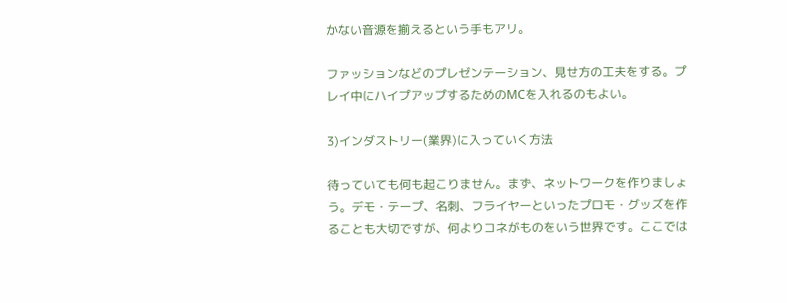かない音源を揃えるという手もアリ。

ファッションなどのプレゼンテーション、見せ方の工夫をする。プレイ中にハイプアップするためのMCを入れるのもよい。

3)インダストリー(業界)に入っていく方法

待っていても何も起こりません。まず、ネットワークを作りましょう。デモ・テープ、名刺、フライヤーといったプロモ・グッズを作ることも大切ですが、何よりコネがものをいう世界です。ここでは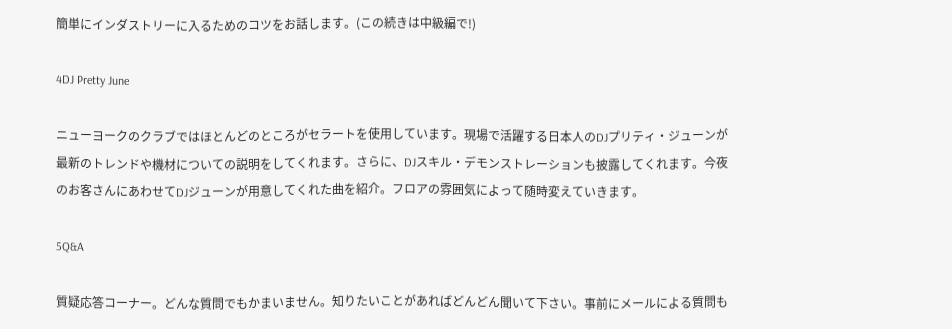簡単にインダストリーに入るためのコツをお話します。(この続きは中級編で!)

4DJ Pretty June

ニューヨークのクラブではほとんどのところがセラートを使用しています。現場で活躍する日本人のDJプリティ・ジューンが最新のトレンドや機材についての説明をしてくれます。さらに、DJスキル・デモンストレーションも披露してくれます。今夜のお客さんにあわせてDJジューンが用意してくれた曲を紹介。フロアの雰囲気によって随時変えていきます。

5Q&A

質疑応答コーナー。どんな質問でもかまいません。知りたいことがあればどんどん聞いて下さい。事前にメールによる質問も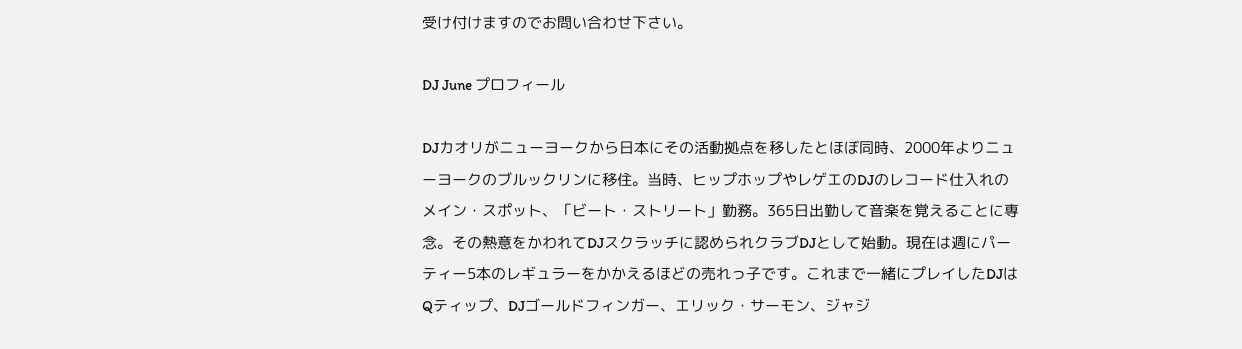受け付けますのでお問い合わせ下さい。

DJ June プロフィール

DJカオリがニューヨークから日本にその活動拠点を移したとほぼ同時、2000年よりニューヨークのブルックリンに移住。当時、ヒップホップやレゲエのDJのレコード仕入れのメイン・スポット、「ビート・ストリート」勤務。365日出勤して音楽を覚えることに専念。その熱意をかわれてDJスクラッチに認められクラブDJとして始動。現在は週にパーティー5本のレギュラーをかかえるほどの売れっ子です。これまで一緒にプレイしたDJはQティップ、DJゴールドフィンガー、エリック・サーモン、ジャジ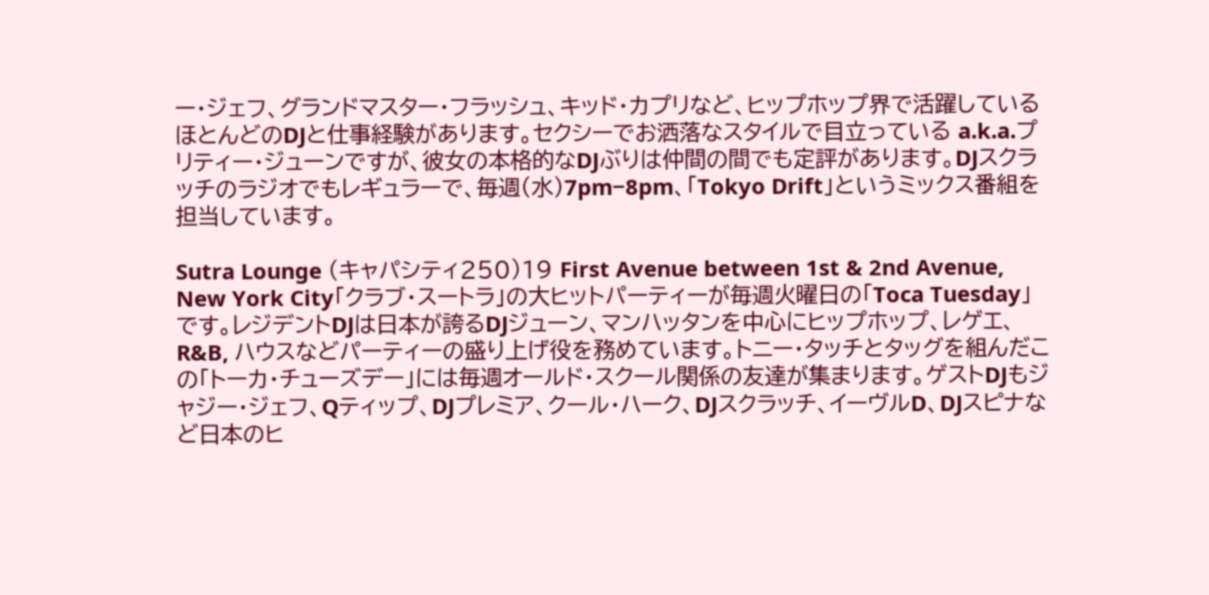ー・ジェフ、グランドマスター・フラッシュ、キッド・カプリなど、ヒップホップ界で活躍しているほとんどのDJと仕事経験があります。セクシーでお洒落なスタイルで目立っている a.k.a.プリティー・ジューンですが、彼女の本格的なDJぶりは仲間の間でも定評があります。DJスクラッチのラジオでもレギュラーで、毎週(水)7pm−8pm、「Tokyo Drift」というミックス番組を担当しています。

Sutra Lounge (キャパシティ250)19 First Avenue between 1st & 2nd Avenue, New York City「クラブ・スートラ」の大ヒットパーティーが毎週火曜日の「Toca Tuesday」です。レジデントDJは日本が誇るDJジューン、マンハッタンを中心にヒップホップ、レゲエ、R&B, ハウスなどパーティーの盛り上げ役を務めています。トニー・タッチとタッグを組んだこの「トーカ・チューズデー」には毎週オールド・スクール関係の友達が集まります。ゲストDJもジャジー・ジェフ、Qティップ、DJプレミア、クール・ハーク、DJスクラッチ、イーヴルD、DJスピナなど日本のヒ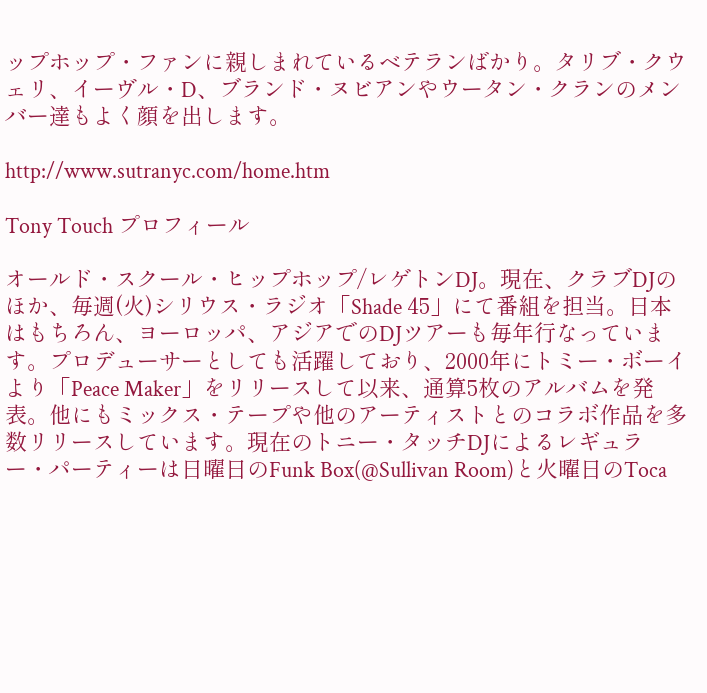ップホップ・ファンに親しまれているベテランばかり。タリブ・クウェリ、イーヴル・D、ブランド・ヌビアンやウータン・クランのメンバー達もよく顔を出します。

http://www.sutranyc.com/home.htm

Tony Touch プロフィール

オールド・スクール・ヒップホップ/レゲトンDJ。現在、クラブDJのほか、毎週(火)シリウス・ラジオ「Shade 45」にて番組を担当。日本はもちろん、ヨーロッパ、アジアでのDJツアーも毎年行なっています。プロデューサーとしても活躍しており、2000年にトミー・ボーイより「Peace Maker」をリリースして以来、通算5枚のアルバムを発表。他にもミックス・テープや他のアーティストとのコラボ作品を多数リリースしています。現在のトニー・タッチDJによるレギュラー・パーティーは日曜日のFunk Box(@Sullivan Room)と火曜日のToca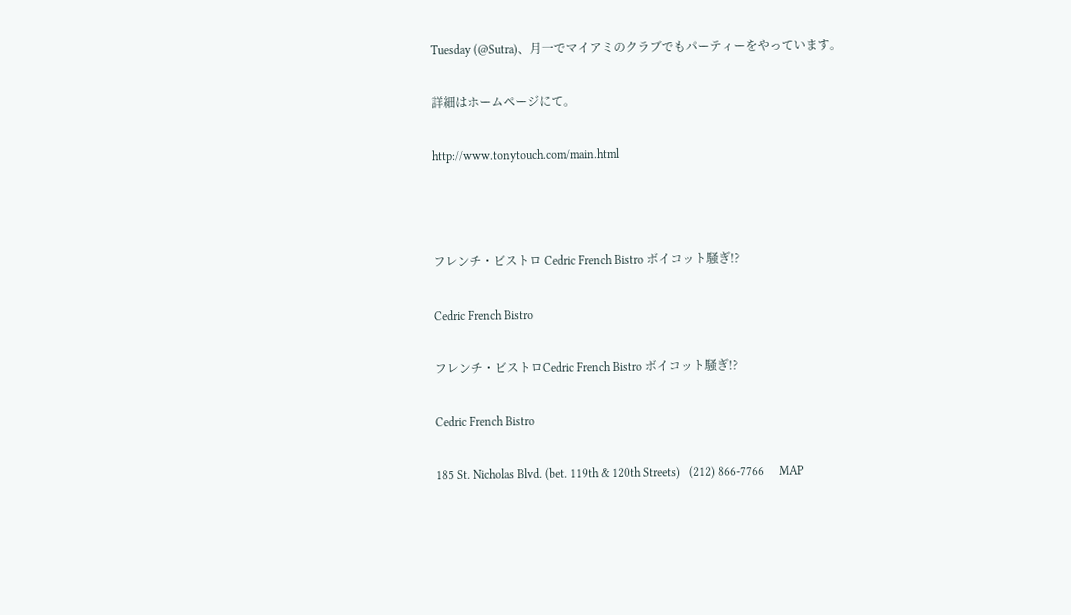Tuesday (@Sutra)、月一でマイアミのクラブでもパーティーをやっています。

詳細はホームページにて。

http://www.tonytouch.com/main.html



フレンチ・ビストロ Cedric French Bistro ボイコット騒ぎ!?

Cedric French Bistro

フレンチ・ビストロCedric French Bistro ボイコット騒ぎ!?

Cedric French Bistro

185 St. Nicholas Blvd. (bet. 119th & 120th Streets)   (212) 866-7766     MAP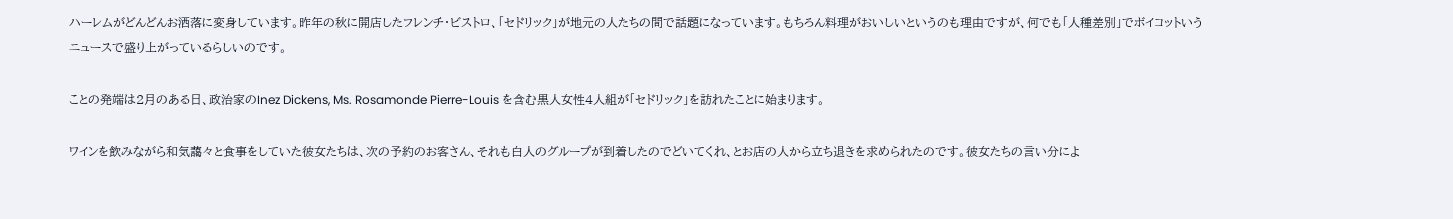ハーレムがどんどんお洒落に変身しています。昨年の秋に開店したフレンチ・ビストロ、「セドリック」が地元の人たちの間で話題になっています。もちろん料理がおいしいというのも理由ですが、何でも「人種差別」でボイコットいうニュースで盛り上がっているらしいのです。

ことの発端は2月のある日、政治家のInez Dickens, Ms. Rosamonde Pierre-Louis を含む黒人女性4人組が「セドリック」を訪れたことに始まります。

ワインを飲みながら和気藹々と食事をしていた彼女たちは、次の予約のお客さん、それも白人のグループが到着したのでどいてくれ、とお店の人から立ち退きを求められたのです。彼女たちの言い分によ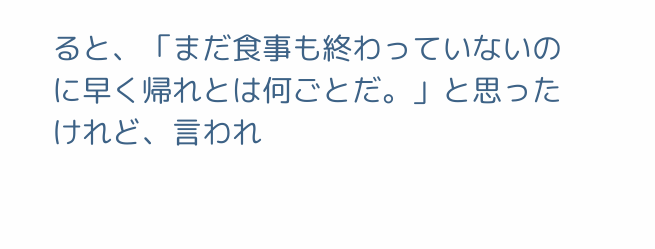ると、「まだ食事も終わっていないのに早く帰れとは何ごとだ。」と思ったけれど、言われ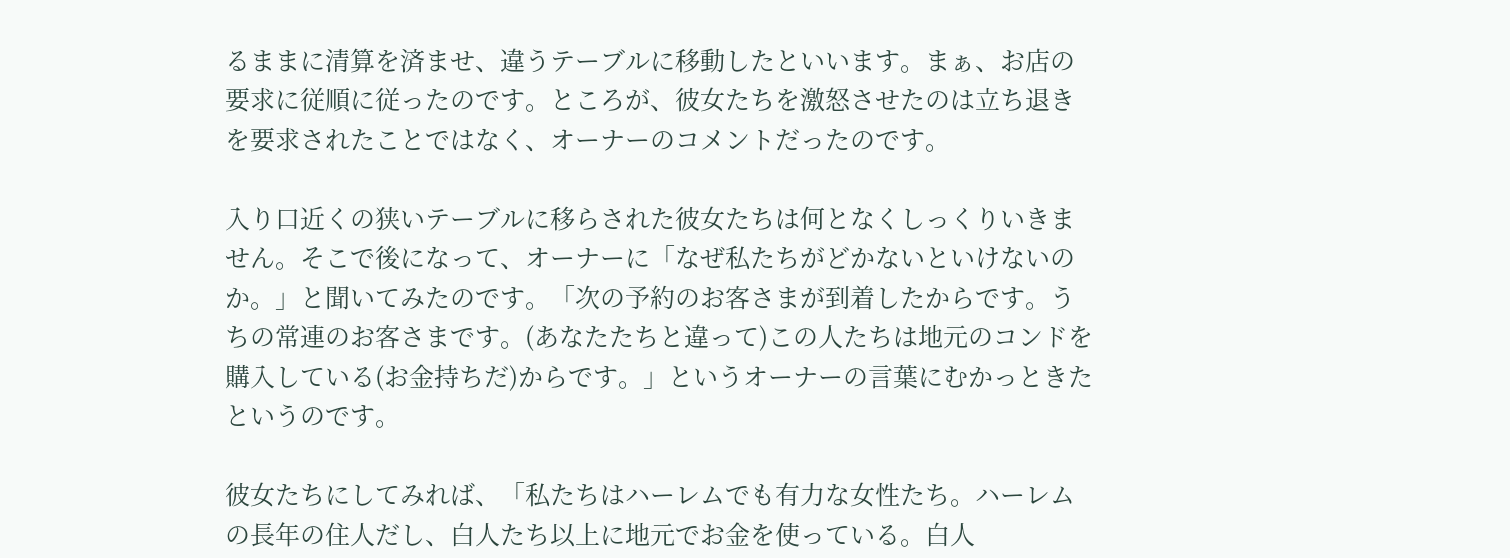るままに清算を済ませ、違うテーブルに移動したといいます。まぁ、お店の要求に従順に従ったのです。ところが、彼女たちを激怒させたのは立ち退きを要求されたことではなく、オーナーのコメントだったのです。

入り口近くの狭いテーブルに移らされた彼女たちは何となくしっくりいきません。そこで後になって、オーナーに「なぜ私たちがどかないといけないのか。」と聞いてみたのです。「次の予約のお客さまが到着したからです。うちの常連のお客さまです。(あなたたちと違って)この人たちは地元のコンドを購入している(お金持ちだ)からです。」というオーナーの言葉にむかっときたというのです。

彼女たちにしてみれば、「私たちはハーレムでも有力な女性たち。ハーレムの長年の住人だし、白人たち以上に地元でお金を使っている。白人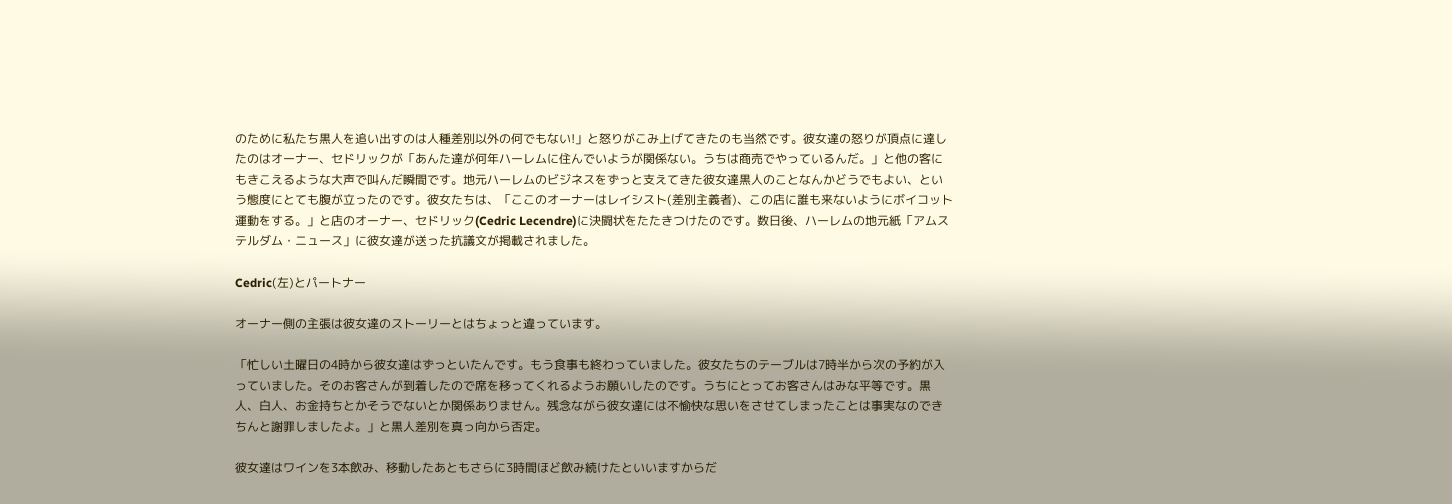のために私たち黒人を追い出すのは人種差別以外の何でもない!」と怒りがこみ上げてきたのも当然です。彼女達の怒りが頂点に達したのはオーナー、セドリックが「あんた達が何年ハーレムに住んでいようが関係ない。うちは商売でやっているんだ。」と他の客にもきこえるような大声で叫んだ瞬間です。地元ハーレムのビジネスをずっと支えてきた彼女達黒人のことなんかどうでもよい、という態度にとても腹が立ったのです。彼女たちは、「ここのオーナーはレイシスト(差別主義者)、この店に誰も来ないようにボイコット運動をする。」と店のオーナー、セドリック(Cedric Lecendre)に決闘状をたたきつけたのです。数日後、ハーレムの地元紙「アムステルダム・ニュース」に彼女達が送った抗議文が掲載されました。

Cedric(左)とパートナー

オーナー側の主張は彼女達のストーリーとはちょっと違っています。

「忙しい土曜日の4時から彼女達はずっといたんです。もう食事も終わっていました。彼女たちのテーブルは7時半から次の予約が入っていました。そのお客さんが到着したので席を移ってくれるようお願いしたのです。うちにとってお客さんはみな平等です。黒人、白人、お金持ちとかそうでないとか関係ありません。残念ながら彼女達には不愉快な思いをさせてしまったことは事実なのできちんと謝罪しましたよ。」と黒人差別を真っ向から否定。

彼女達はワインを3本飲み、移動したあともさらに3時間ほど飲み続けたといいますからだ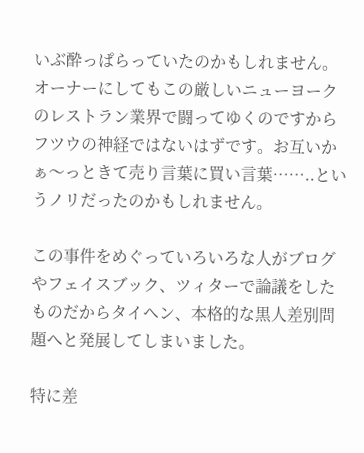いぶ酔っぱらっていたのかもしれません。オーナーにしてもこの厳しいニューヨークのレストラン業界で闘ってゆくのですからフツウの神経ではないはずです。お互いかぁ〜っときて売り言葉に買い言葉……..というノリだったのかもしれません。

この事件をめぐっていろいろな人がブログやフェイスブック、ツィターで論議をしたものだからタイヘン、本格的な黒人差別問題へと発展してしまいました。

特に差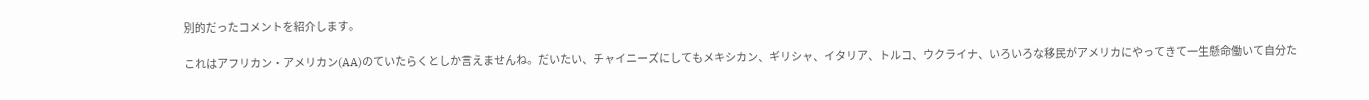別的だったコメントを紹介します。

これはアフリカン・アメリカン(AA)のていたらくとしか言えませんね。だいたい、チャイニーズにしてもメキシカン、ギリシャ、イタリア、トルコ、ウクライナ、いろいろな移民がアメリカにやってきて一生懸命働いて自分た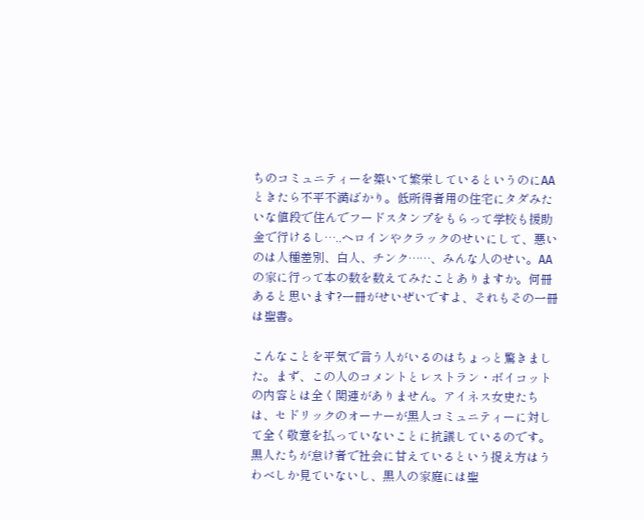ちのコミュニティーを築いて繁栄しているというのにAAときたら不平不満ばかり。低所得者用の住宅にタダみたいな値段で住んでフードスタンプをもらって学校も援助金で行けるし…..ヘロインやクラックのせいにして、悪いのは人種差別、白人、チンク……、みんな人のせい。AAの家に行って本の数を数えてみたことありますか。何冊あると思います?一冊がせいぜいですよ、それもその一冊は聖書。

こんなことを平気で言う人がいるのはちょっと驚きました。まず、この人のコメントとレストラン・ボイコットの内容とは全く関連がありません。アイネス女史たちは、セドリックのオーナーが黒人コミュニティーに対して全く敬意を払っていないことに抗議しているのです。黒人たちが怠け者で社会に甘えているという捉え方はうわべしか見ていないし、黒人の家庭には聖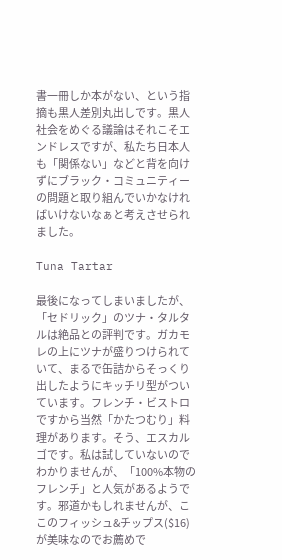書一冊しか本がない、という指摘も黒人差別丸出しです。黒人社会をめぐる議論はそれこそエンドレスですが、私たち日本人も「関係ない」などと背を向けずにブラック・コミュニティーの問題と取り組んでいかなければいけないなぁと考えさせられました。

Tuna Tartar

最後になってしまいましたが、「セドリック」のツナ・タルタルは絶品との評判です。ガカモレの上にツナが盛りつけられていて、まるで缶詰からそっくり出したようにキッチリ型がついています。フレンチ・ビストロですから当然「かたつむり」料理があります。そう、エスカルゴです。私は試していないのでわかりませんが、「100%本物のフレンチ」と人気があるようです。邪道かもしれませんが、ここのフィッシュ&チップス($16)が美味なのでお薦めで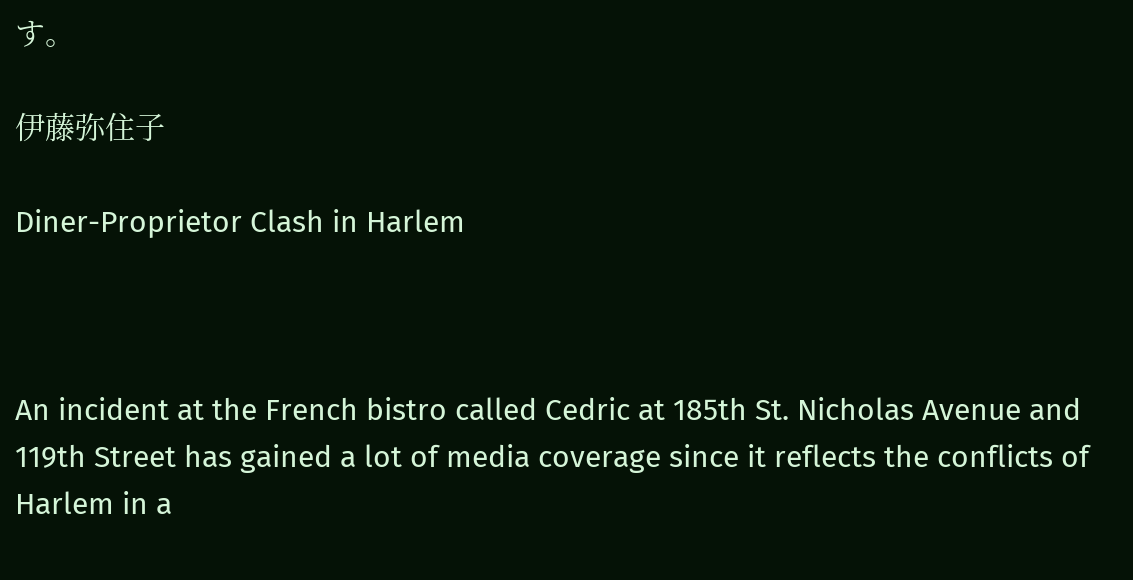す。

伊藤弥住子

Diner-Proprietor Clash in Harlem



An incident at the French bistro called Cedric at 185th St. Nicholas Avenue and 119th Street has gained a lot of media coverage since it reflects the conflicts of Harlem in a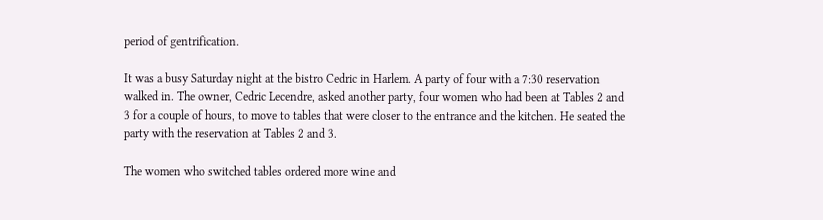period of gentrification.

It was a busy Saturday night at the bistro Cedric in Harlem. A party of four with a 7:30 reservation walked in. The owner, Cedric Lecendre, asked another party, four women who had been at Tables 2 and 3 for a couple of hours, to move to tables that were closer to the entrance and the kitchen. He seated the party with the reservation at Tables 2 and 3.

The women who switched tables ordered more wine and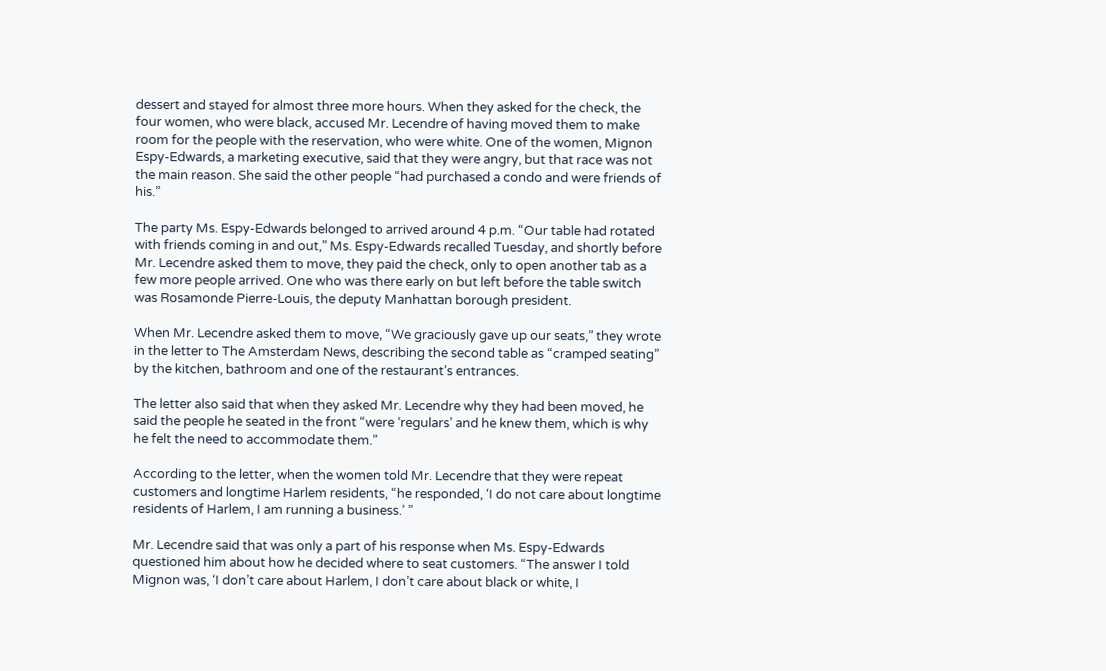dessert and stayed for almost three more hours. When they asked for the check, the four women, who were black, accused Mr. Lecendre of having moved them to make room for the people with the reservation, who were white. One of the women, Mignon Espy-Edwards, a marketing executive, said that they were angry, but that race was not the main reason. She said the other people “had purchased a condo and were friends of his.”

The party Ms. Espy-Edwards belonged to arrived around 4 p.m. “Our table had rotated with friends coming in and out,” Ms. Espy-Edwards recalled Tuesday, and shortly before Mr. Lecendre asked them to move, they paid the check, only to open another tab as a few more people arrived. One who was there early on but left before the table switch was Rosamonde Pierre-Louis, the deputy Manhattan borough president.

When Mr. Lecendre asked them to move, “We graciously gave up our seats,” they wrote in the letter to The Amsterdam News, describing the second table as “cramped seating” by the kitchen, bathroom and one of the restaurant’s entrances.

The letter also said that when they asked Mr. Lecendre why they had been moved, he said the people he seated in the front “were ‘regulars’ and he knew them, which is why he felt the need to accommodate them.”

According to the letter, when the women told Mr. Lecendre that they were repeat customers and longtime Harlem residents, “he responded, ‘I do not care about longtime residents of Harlem, I am running a business.’ ”

Mr. Lecendre said that was only a part of his response when Ms. Espy-Edwards questioned him about how he decided where to seat customers. “The answer I told Mignon was, ‘I don’t care about Harlem, I don’t care about black or white, I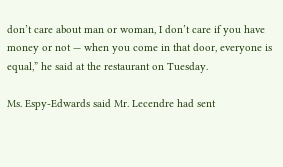don’t care about man or woman, I don’t care if you have money or not — when you come in that door, everyone is equal,” he said at the restaurant on Tuesday.

Ms. Espy-Edwards said Mr. Lecendre had sent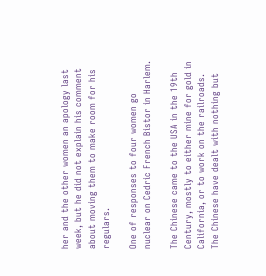her and the other women an apology last week, but he did not explain his comment about moving them to make room for his regulars.

One of responses to four women go nuclear on Cedric French Bistor in Harlem.

The Chinese came to the USA in the 19th Century, mostly to either mine for gold in California, or to work on the railroads. The Chinese have dealt with nothing but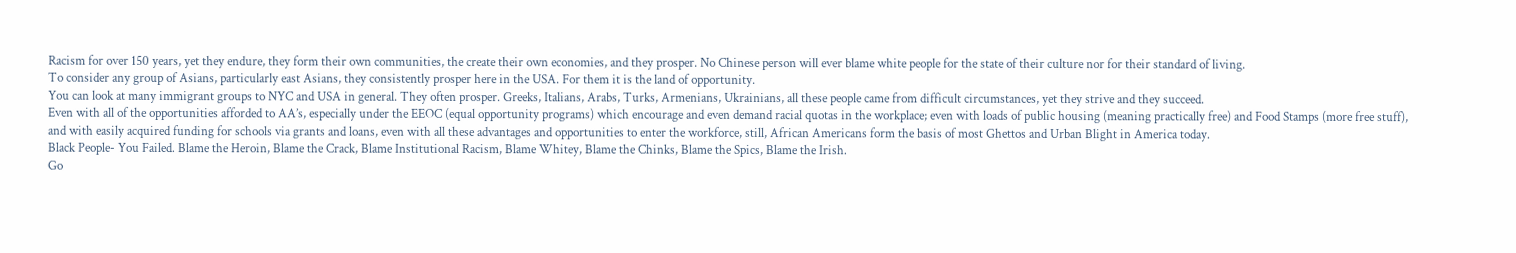Racism for over 150 years, yet they endure, they form their own communities, the create their own economies, and they prosper. No Chinese person will ever blame white people for the state of their culture nor for their standard of living.
To consider any group of Asians, particularly east Asians, they consistently prosper here in the USA. For them it is the land of opportunity.
You can look at many immigrant groups to NYC and USA in general. They often prosper. Greeks, Italians, Arabs, Turks, Armenians, Ukrainians, all these people came from difficult circumstances, yet they strive and they succeed.
Even with all of the opportunities afforded to AA’s, especially under the EEOC (equal opportunity programs) which encourage and even demand racial quotas in the workplace; even with loads of public housing (meaning practically free) and Food Stamps (more free stuff), and with easily acquired funding for schools via grants and loans, even with all these advantages and opportunities to enter the workforce, still, African Americans form the basis of most Ghettos and Urban Blight in America today.
Black People- You Failed. Blame the Heroin, Blame the Crack, Blame Institutional Racism, Blame Whitey, Blame the Chinks, Blame the Spics, Blame the Irish.
Go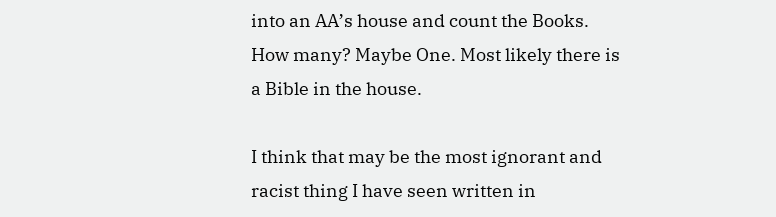into an AA’s house and count the Books.
How many? Maybe One. Most likely there is a Bible in the house.

I think that may be the most ignorant and racist thing I have seen written in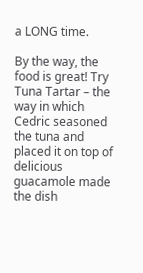a LONG time.

By the way, the food is great! Try Tuna Tartar – the way in which Cedric seasoned the tuna and placed it on top of delicious guacamole made the dish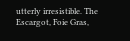utterly irresistible. The Escargot, Foie Gras,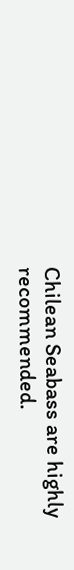Chilean Seabass are highly recommended.